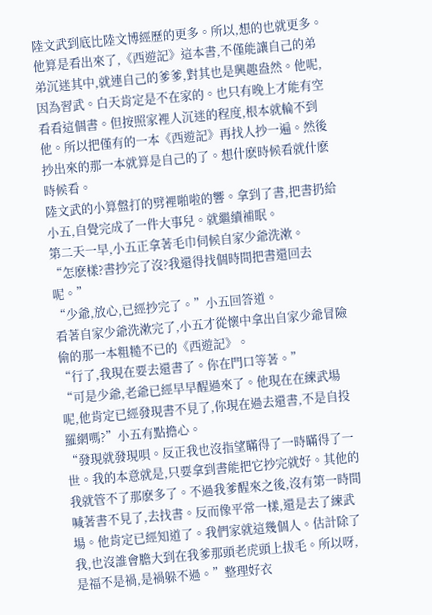陸文武到底比陸文博經歷的更多。所以,想的也就更多。他算是看出來了,《西遊記》這本書,不僅能讓自己的弟弟沉迷其中,就連自己的爹爹,對其也是興趣盎然。他呢,因為習武。白天肯定是不在家的。也只有晚上才能有空看看這個書。但按照家裡人沉迷的程度,根本就輪不到他。所以把僅有的一本《西遊記》再找人抄一遍。然後抄出來的那一本就算是自己的了。想什麽時候看就什麽時候看。
陸文武的小算盤打的劈裡啪啦的響。拿到了書,把書扔給小五,自覺完成了一件大事兒。就繼續補眠。
第二天一早,小五正拿著毛巾伺候自家少爺洗漱。
“怎麽樣?書抄完了沒?我還得找個時間把書還回去呢。”
“少爺,放心,已經抄完了。”小五回答道。
看著自家少爺洗漱完了,小五才從懷中拿出自家少爺冒險偷的那一本粗糙不已的《西遊記》。
“行了,我現在要去還書了。你在門口等著。”
“可是少爺,老爺已經早早醒過來了。他現在在練武場呢,他肯定已經發現書不見了,你現在過去還書,不是自投羅網嗎?”小五有點擔心。
“發現就發現唄。反正我也沒指望瞞得了一時瞞得了一世。我的本意就是,只要拿到書能把它抄完就好。其他的我就管不了那麽多了。不過我爹醒來之後,沒有第一時間喊著書不見了,去找書。反而像平常一樣,還是去了練武場。他肯定已經知道了。我們家就這幾個人。估計除了我,也沒誰會膽大到在我爹那頭老虎頭上拔毛。所以呀,是福不是禍,是禍躲不過。”整理好衣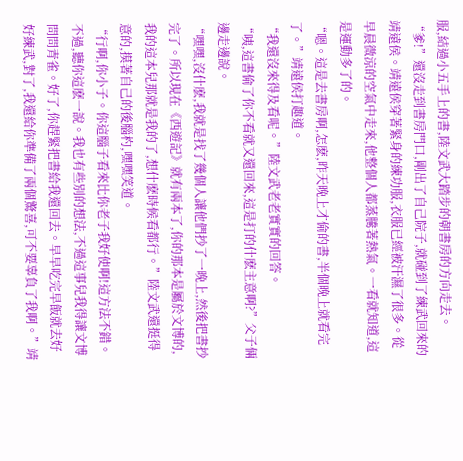服,結過小五手上的書,陸文武大踏步的朝書房的方向走去。
“爹!”還沒走到書房門口,剛出了自己院子,就碰到了練武回來的靖遠侯。靖遠侯穿著緊身的練功服,衣服已經被汗濕了很多。從早晨微涼的空氣中走來,他整個人都蒸騰著熱氣。一看就知道,這是運動多了的。
“嗯。這是去書房啊,怎麽,昨天晚上才偷的書,半個晚上就看完了。”靖遠侯打趣道。
“我還沒來得及看呢。”陸文武老老實實的回答。
“咦,這書偷了你不看就又還回來,這是打的什麽主意啊?”父子倆邊走邊說。
“嘿嘿,沒什麽,我就是找了幾個人讓他們抄了一晚上,然後把書抄完了。所以現在《西遊記》就有兩本了,你的那本是屬於文博的,我的這本兒那就是我的了,想什麽時候看都行。”陸文武還挺得意的,摸著自己的後腦杓,嘿嘿笑道。
“行啊,你小子。你這腦子看來比你老子我好使啊!這方法不錯。不過,聽你這麽一說。我也有些別的想法,不過這事兒我得讓文博問問青雀。好了,你趕緊把書給我還回去。早早吃完早飯就去好好練武,對了,我還給你準備了兩個驚喜,可不要辜負了我啊。”靖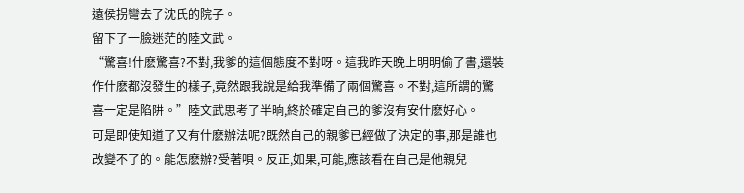遠侯拐彎去了沈氏的院子。
留下了一臉迷茫的陸文武。
“驚喜!什麽驚喜?不對,我爹的這個態度不對呀。這我昨天晚上明明偷了書,還裝作什麽都沒發生的樣子,竟然跟我說是給我準備了兩個驚喜。不對,這所謂的驚喜一定是陷阱。”陸文武思考了半晌,終於確定自己的爹沒有安什麽好心。
可是即使知道了又有什麽辦法呢?既然自己的親爹已經做了決定的事,那是誰也改變不了的。能怎麽辦?受著唄。反正,如果,可能,應該看在自己是他親兒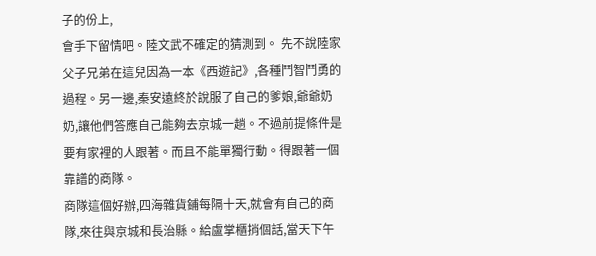子的份上,
會手下留情吧。陸文武不確定的猜測到。 先不說陸家父子兄弟在這兒因為一本《西遊記》,各種鬥智鬥勇的過程。另一邊,秦安遠終於說服了自己的爹娘,爺爺奶奶,讓他們答應自己能夠去京城一趟。不過前提條件是要有家裡的人跟著。而且不能單獨行動。得跟著一個靠譜的商隊。
商隊這個好辦,四海雜貨鋪每隔十天,就會有自己的商隊,來往與京城和長治縣。給盧掌櫃捎個話,當天下午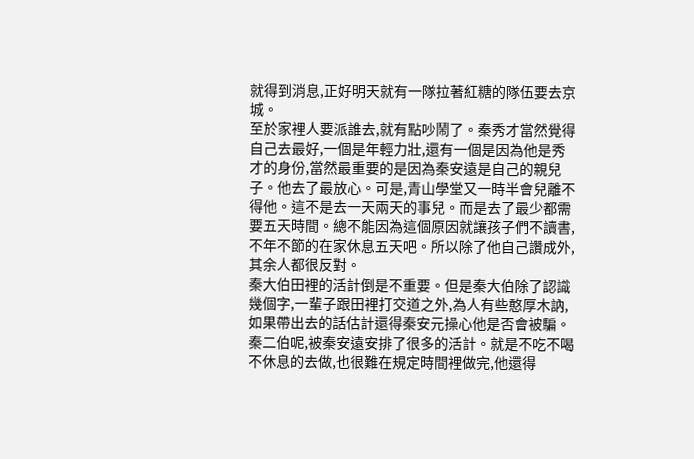就得到消息,正好明天就有一隊拉著紅糖的隊伍要去京城。
至於家裡人要派誰去,就有點吵鬧了。秦秀才當然覺得自己去最好,一個是年輕力壯,還有一個是因為他是秀才的身份,當然最重要的是因為秦安遠是自己的親兒子。他去了最放心。可是,青山學堂又一時半會兒離不得他。這不是去一天兩天的事兒。而是去了最少都需要五天時間。總不能因為這個原因就讓孩子們不讀書,不年不節的在家休息五天吧。所以除了他自己讚成外,其余人都很反對。
秦大伯田裡的活計倒是不重要。但是秦大伯除了認識幾個字,一輩子跟田裡打交道之外,為人有些憨厚木訥,如果帶出去的話估計還得秦安元操心他是否會被騙。
秦二伯呢,被秦安遠安排了很多的活計。就是不吃不喝不休息的去做,也很難在規定時間裡做完,他還得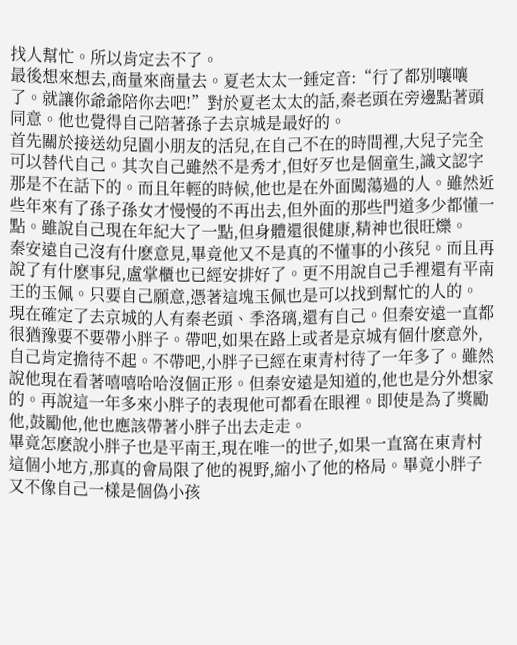找人幫忙。所以肯定去不了。
最後想來想去,商量來商量去。夏老太太一錘定音:“行了都別嚷嚷了。就讓你爺爺陪你去吧!”對於夏老太太的話,秦老頭在旁邊點著頭同意。他也覺得自己陪著孫子去京城是最好的。
首先關於接送幼兒園小朋友的活兒,在自己不在的時間裡,大兒子完全可以替代自己。其次自己雖然不是秀才,但好歹也是個童生,識文認字那是不在話下的。而且年輕的時候,他也是在外面闖蕩過的人。雖然近些年來有了孫子孫女才慢慢的不再出去,但外面的那些門道多少都懂一點。雖說自己現在年紀大了一點,但身體還很健康,精神也很旺爍。
秦安遠自己沒有什麽意見,畢竟他又不是真的不懂事的小孩兒。而且再說了有什麽事兒,盧掌櫃也已經安排好了。更不用說自己手裡還有平南王的玉佩。只要自己願意,憑著這塊玉佩也是可以找到幫忙的人的。
現在確定了去京城的人有秦老頭、季洛璃,還有自己。但秦安遠一直都很猶豫要不要帶小胖子。帶吧,如果在路上或者是京城有個什麽意外,自己肯定擔待不起。不帶吧,小胖子已經在東青村待了一年多了。雖然說他現在看著嘻嘻哈哈沒個正形。但秦安遠是知道的,他也是分外想家的。再說這一年多來小胖子的表現他可都看在眼裡。即使是為了獎勵他,鼓勵他,他也應該帶著小胖子出去走走。
畢竟怎麽說小胖子也是平南王,現在唯一的世子,如果一直窩在東青村這個小地方,那真的會局限了他的視野,縮小了他的格局。畢竟小胖子又不像自己一樣是個偽小孩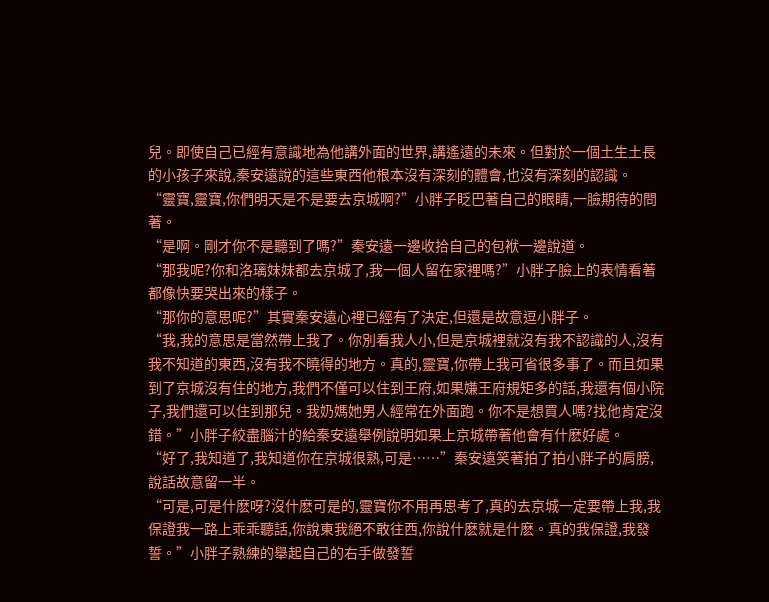兒。即使自己已經有意識地為他講外面的世界,講遙遠的未來。但對於一個土生土長的小孩子來說,秦安遠說的這些東西他根本沒有深刻的體會,也沒有深刻的認識。
“靈寶,靈寶,你們明天是不是要去京城啊?”小胖子眨巴著自己的眼睛,一臉期待的問著。
“是啊。剛才你不是聽到了嗎?”秦安遠一邊收拾自己的包袱一邊說道。
“那我呢?你和洛璃妹妹都去京城了,我一個人留在家裡嗎?”小胖子臉上的表情看著都像快要哭出來的樣子。
“那你的意思呢?”其實秦安遠心裡已經有了決定,但還是故意逗小胖子。
“我,我的意思是當然帶上我了。你別看我人小,但是京城裡就沒有我不認識的人,沒有我不知道的東西,沒有我不曉得的地方。真的,靈寶,你帶上我可省很多事了。而且如果到了京城沒有住的地方,我們不僅可以住到王府,如果嫌王府規矩多的話,我還有個小院子,我們還可以住到那兒。我奶媽她男人經常在外面跑。你不是想買人嗎?找他肯定沒錯。”小胖子絞盡腦汁的給秦安遠舉例說明如果上京城帶著他會有什麽好處。
“好了,我知道了,我知道你在京城很熟,可是……”秦安遠笑著拍了拍小胖子的肩膀,說話故意留一半。
“可是,可是什麽呀?沒什麽可是的,靈寶你不用再思考了,真的去京城一定要帶上我,我保證我一路上乖乖聽話,你說東我絕不敢往西,你說什麽就是什麽。真的我保證,我發誓。”小胖子熟練的舉起自己的右手做發誓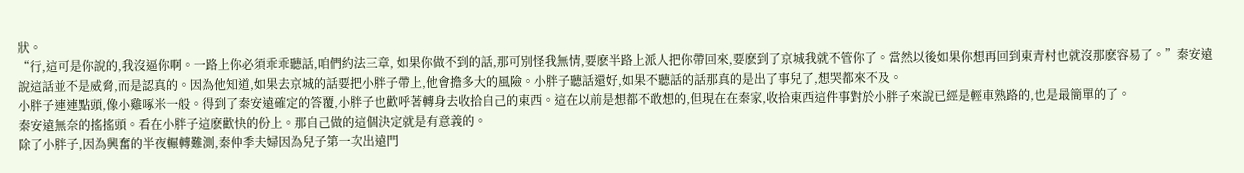狀。
“行,這可是你說的,我沒逼你啊。一路上你必須乖乖聽話,咱們約法三章, 如果你做不到的話,那可別怪我無情,要麽半路上派人把你帶回來,要麽到了京城我就不管你了。當然以後如果你想再回到東青村也就沒那麽容易了。”秦安遠說這話並不是威脅,而是認真的。因為他知道,如果去京城的話要把小胖子帶上,他會擔多大的風險。小胖子聽話還好,如果不聽話的話那真的是出了事兒了,想哭都來不及。
小胖子連連點頭,像小雞啄米一般。得到了秦安遠確定的答覆,小胖子也歡呼著轉身去收拾自己的東西。這在以前是想都不敢想的,但現在在秦家,收拾東西這件事對於小胖子來說已經是輕車熟路的,也是最簡單的了。
秦安遠無奈的搖搖頭。看在小胖子這麽歡快的份上。那自己做的這個決定就是有意義的。
除了小胖子,因為興奮的半夜輾轉難測,秦仲季夫婦因為兒子第一次出遠門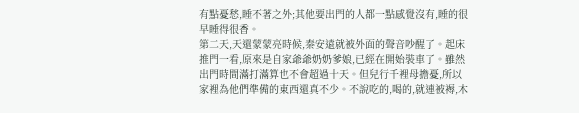有點憂愁,睡不著之外;其他要出門的人都一點感覺沒有,睡的很早睡得很香。
第二天,天還蒙蒙亮時候,秦安遠就被外面的聲音吵醒了。起床推門一看,原來是自家爺爺奶奶爹娘,已經在開始裝車了。雖然出門時間滿打滿算也不會超過十天。但兒行千裡母擔憂,所以家裡為他們準備的東西還真不少。不說吃的,喝的,就連被褥,木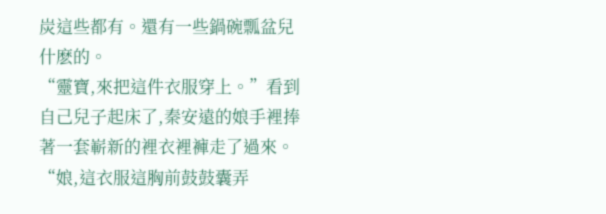炭這些都有。還有一些鍋碗瓢盆兒什麽的。
“靈寶,來把這件衣服穿上。”看到自己兒子起床了,秦安遠的娘手裡捧著一套嶄新的裡衣裡褲走了過來。
“娘,這衣服這胸前鼓鼓囊弄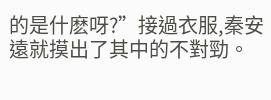的是什麽呀?”接過衣服,秦安遠就摸出了其中的不對勁。